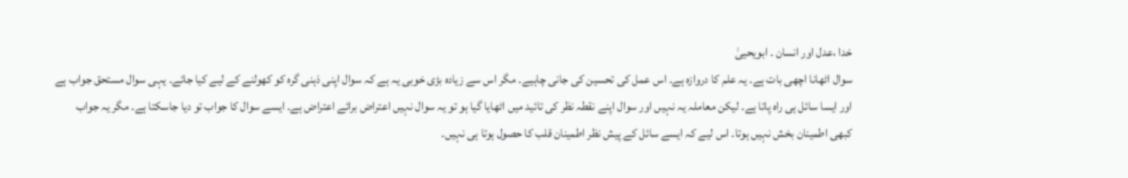خدا ،عدل اور انسان ۔ ابویحییٰ
سوال اٹھانا اچھی بات ہے۔ یہ علم کا دروازہ ہے۔ اس عمل کی تحسین کی جانی چاہیے۔ مگر اس سے زیادہ بڑی خوبی یہ ہے کہ سوال اپنی ذہنی گرہ کو کھولنے کے لیے کیا جائے۔ یہی سوال مستحق جواب ہے اور ایسا سائل ہی راہ پاتا ہے۔ لیکن معاملہ یہ نہیں اور سوال اپنے نقطہ نظر کی تائید میں اٹھایا گیا ہو تو یہ سوال نہیں اعتراض برائے اعتراض ہے۔ ایسے سوال کا جواب تو دیا جاسکتا ہے۔ مگر یہ جواب کبھی اطمینان بخش نہیں ہوتا۔ اس لیے کہ ایسے سائل کے پیش نظر اطمینان قلب کا حصول ہوتا ہی نہیں۔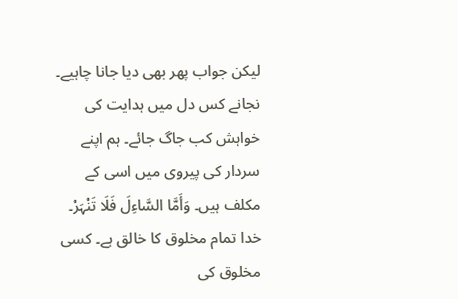لیکن جواب پھر بھی دیا جانا چاہیے۔ نجانے کس دل میں ہدایت کی خواہش کب جاگ جائے۔ ہم اپنے سردار کی پیروی میں اسی کے مکلف ہیں۔ وَأَمَّا السَّاءِلَ فَلَا تَنْہَرْ۔
خدا تمام مخلوق کا خالق ہے۔ کسی مخلوق کی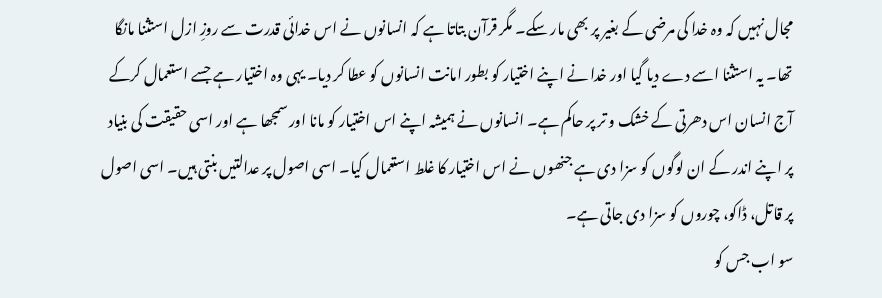مجال نہیں کہ وہ خدا کی مرضی کے بغیر پر بھی مار سکے۔ مگر قرآن بتاتا ہے کہ انسانوں نے اس خدائی قدرت سے روزِ ازل استثنا مانگا تھا۔ یہ استثنا اسے دے دیا گیا اور خدا نے اپنے اختیار کو بطور امانت انسانوں کو عطا کر دیا۔ یہی وہ اختیار ہے جسے استعمال کرکے آج انسان اس دھرتی کے خشک و تر پر حاکم ہے۔ انسانوں نے ہمیشہ اپنے اس اختیار کو مانا اور سمجھا ہے اور اسی حقیقت کی بنیاد پر اپنے اندر کے ان لوگوں کو سزا دی ہے جنھوں نے اس اختیار کا غلط استعمال کیا۔ اسی اصول پر عدالتیں بنتی ہیں۔ اسی اصول پر قاتل، ڈاکو، چوروں کو سزا دی جاتی ہے۔
سو اب جس کو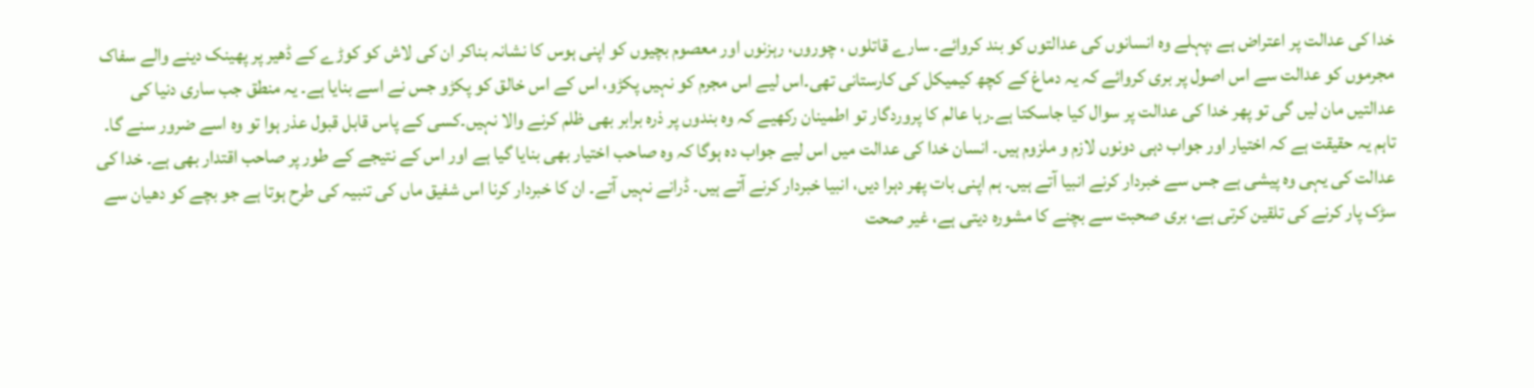خدا کی عدالت پر اعتراض ہے ،پہلے وہ انسانوں کی عدالتوں کو بند کروائے۔ سارے قاتلوں ، چوروں، رہزنوں اور معصوم بچیوں کو اپنی ہوس کا نشانہ بناکر ان کی لاش کو کوڑے کے ڈھیر پر پھینک دینے والے سفاک مجرموں کو عدالت سے اس اصول پر بری کروائے کہ یہ دماغ کے کچھ کیمیکل کی کارستانی تھی۔اس لیے اس مجرم کو نہیں پکڑو، اس کے اس خالق کو پکڑو جس نے اسے بنایا ہے۔ یہ منطق جب ساری دنیا کی عدالتیں مان لیں گی تو پھر خدا کی عدالت پر سوال کیا جاسکتا ہے۔رہا عالم کا پروردگار تو اطمینان رکھیے کہ وہ بندوں پر ذرہ برابر بھی ظلم کرنے والا نہیں۔کسی کے پاس قابل قبول عذر ہوا تو وہ اسے ضرور سنے گا۔
تاہم یہ حقیقت ہے کہ اختیار اور جواب دہی دونوں لازم و ملزوم ہیں۔ انسان خدا کی عدالت میں اس لیے جواب دہ ہوگا کہ وہ صاحب اختیار بھی بنایا گیا ہے اور اس کے نتیجے کے طور پر صاحب اقتدار بھی ہے۔ خدا کی عدالت کی یہی وہ پیشی ہے جس سے خبردار کرنے انبیا آتے ہیں۔ ہم اپنی بات پھر دہرا دیں، انبیا خبردار کرنے آتے ہیں۔ ڈرانے نہیں آتے۔ ان کا خبردار کرنا اس شفیق ماں کی تنبیہ کی طرح ہوتا ہے جو بچے کو دھیان سے سڑک پار کرنے کی تلقین کرتی ہے، بری صحبت سے بچنے کا مشورہ دیتی ہے، غیر صحت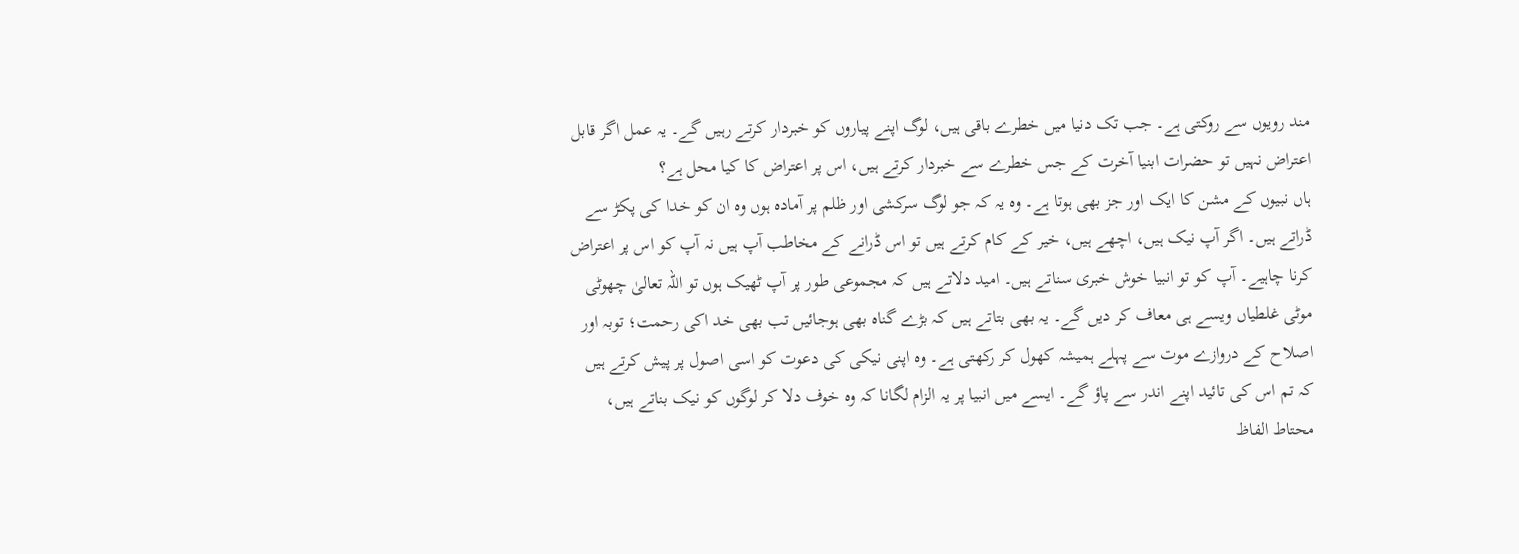مند رویوں سے روکتی ہے۔ جب تک دنیا میں خطرے باقی ہیں، لوگ اپنے پیاروں کو خبردار کرتے رہیں گے۔ یہ عمل اگر قابل اعتراض نہیں تو حضرات ابنیا آخرت کے جس خطرے سے خبردار کرتے ہیں، اس پر اعتراض کا کیا محل ہے؟
ہاں نبیوں کے مشن کا ایک اور جز بھی ہوتا ہے۔ وہ یہ کہ جو لوگ سرکشی اور ظلم پر آمادہ ہوں وہ ان کو خدا کی پکڑ سے ڈراتے ہیں۔ اگر آپ نیک ہیں، اچھے ہیں، خیر کے کام کرتے ہیں تو اس ڈرانے کے مخاطب آپ ہیں نہ آپ کو اس پر اعتراض کرنا چاہیے۔ آپ کو تو انبیا خوش خبری سناتے ہیں۔ امید دلاتے ہیں کہ مجموعی طور پر آپ ٹھیک ہوں تو اللہ تعالیٰ چھوٹی موٹی غلطیاں ویسے ہی معاف کر دیں گے۔ یہ بھی بتاتے ہیں کہ بڑے گناہ بھی ہوجائیں تب بھی خد اکی رحمت؛ توبہ اور اصلاح کے دروازے موت سے پہلے ہمیشہ کھول کر رکھتی ہے۔ وہ اپنی نیکی کی دعوت کو اسی اصول پر پیش کرتے ہیں کہ تم اس کی تائید اپنے اندر سے پاؤ گے۔ ایسے میں انبیا پر یہ الزام لگانا کہ وہ خوف دلا کر لوگوں کو نیک بناتے ہیں، محتاط الفاظ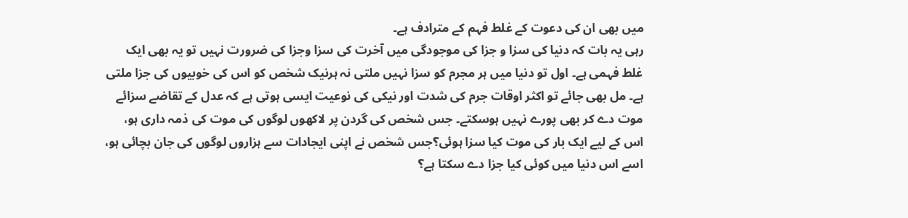میں بھی ان کی دعوت کے غلط فہم کے مترادف ہے۔
رہی یہ بات کہ دنیا کی سزا و جزا کی موجودگی میں آخرت کی سزا وجزا کی ضرورت نہیں تو یہ بھی ایک غلط فہمی ہے۔ اول تو دنیا میں ہر مجرم کو سزا نہیں ملتی نہ ہرنیک شخص کو اس کی خوبیوں کی جزا ملتی ہے۔ مل بھی جائے تو اکثر اوقات جرم کی شدت اور نیکی کی نوعیت ایسی ہوتی ہے کہ عدل کے تقاضے سزائے موت دے کر بھی پورے نہیں ہوسکتے۔ جس شخص کی گردن پر لاکھوں لوگوں کی موت کی ذمہ داری ہو، اس کے لیے ایک بار کی موت کیا سزا ہوئی؟جس شخص نے اپنی ایجادات سے ہزاروں لوگوں کی جان بچائی ہو، اسے اس دنیا میں کوئی کیا جزا دے سکتا ہے؟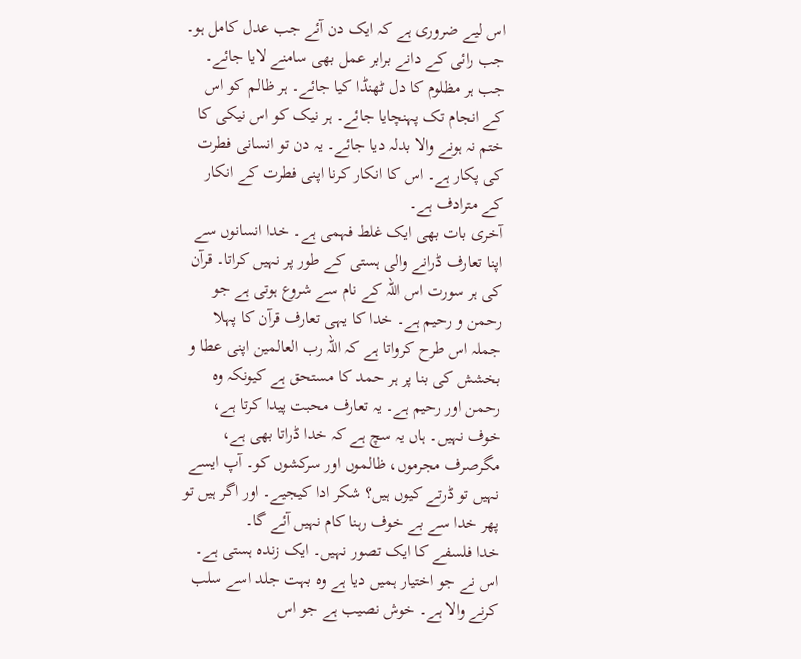اس لیے ضروری ہے کہ ایک دن آئے جب عدل کامل ہو۔ جب رائی کے دانے برابر عمل بھی سامنے لایا جائے۔ جب ہر مظلوم کا دل ٹھنڈا کیا جائے۔ ہر ظالم کو اس کے انجام تک پہنچایا جائے۔ ہر نیک کو اس نیکی کا ختم نہ ہونے والا بدلہ دیا جائے۔ یہ دن تو انسانی فطرت کی پکار ہے۔ اس کا انکار کرنا اپنی فطرت کے انکار کے مترادف ہے۔
آخری بات بھی ایک غلط فہمی ہے۔ خدا انسانوں سے اپنا تعارف ڈرانے والی ہستی کے طور پر نہیں کراتا۔ قرآن کی ہر سورت اس اللہ کے نام سے شروع ہوتی ہے جو رحمن و رحیم ہے۔ خدا کا یہی تعارف قرآن کا پہلا جملہ اس طرح کرواتا ہے کہ اللہ رب العالمین اپنی عطا و بخشش کی بنا پر ہر حمد کا مستحق ہے کیونکہ وہ رحمن اور رحیم ہے۔ یہ تعارف محبت پیدا کرتا ہے، خوف نہیں۔ ہاں یہ سچ ہے کہ خدا ڈراتا بھی ہے، مگرصرف مجرموں، ظالموں اور سرکشوں کو۔ آپ ایسے نہیں تو ڈرتے کیوں ہیں؟ شکر ادا کیجیے۔ اور اگر ہیں تو پھر خدا سے بے خوف رہنا کام نہیں آئے گا۔
خدا فلسفے کا ایک تصور نہیں۔ ایک زندہ ہستی ہے۔ اس نے جو اختیار ہمیں دیا ہے وہ بہت جلد اسے سلب کرنے والا ہے۔ خوش نصیب ہے جو اس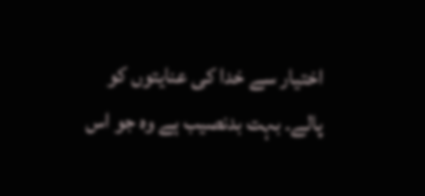اختیار سے خدا کی عنایتوں کو پالے۔ بہت بدنصیب ہے وہ جو اس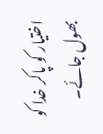اختیار کو پاکر خدا کو بھول جائے۔